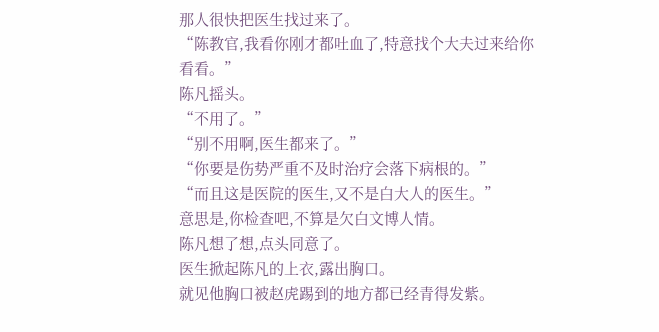那人很快把医生找过来了。
“陈教官,我看你刚才都吐血了,特意找个大夫过来给你看看。”
陈凡摇头。
“不用了。”
“别不用啊,医生都来了。”
“你要是伤势严重不及时治疗会落下病根的。”
“而且这是医院的医生,又不是白大人的医生。”
意思是,你检查吧,不算是欠白文博人情。
陈凡想了想,点头同意了。
医生掀起陈凡的上衣,露出胸口。
就见他胸口被赵虎踢到的地方都已经青得发紫。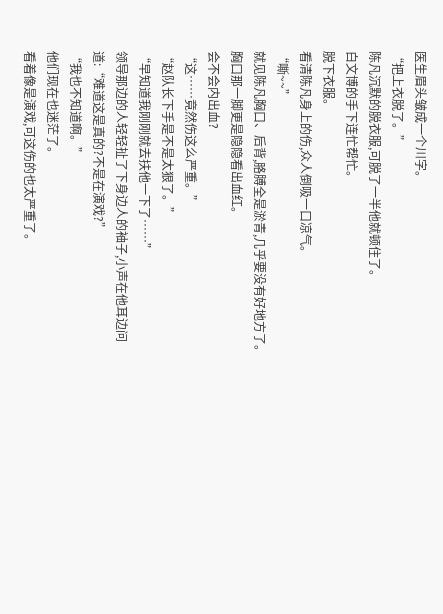医生眉头皱成一个川字。
“把上衣脱了。”
陈凡沉默的脱衣服,可脱了一半他就顿住了。
白文博的手下连忙帮忙。
脱下衣服。
看清陈凡身上的伤,众人倒吸一口凉气。
“嘶~~”
就见陈凡胸口、后背,胳膊全是淤青,几乎要没有好地方了。
胸口那一脚更是隐隐看出血红。
会不会内出血?
“这……竟然伤这么严重。”
“赵队长下手是不是太狠了。”
“早知道我刚刚就去扶他一下了……”
领导那边的人轻轻扯了下身边人的袖子,小声在他耳边问道:“难道这是真的?不是在演戏?”
“我也不知道啊。”
他们现在也迷茫了。
看着像是演戏,可这伤的也太严重了。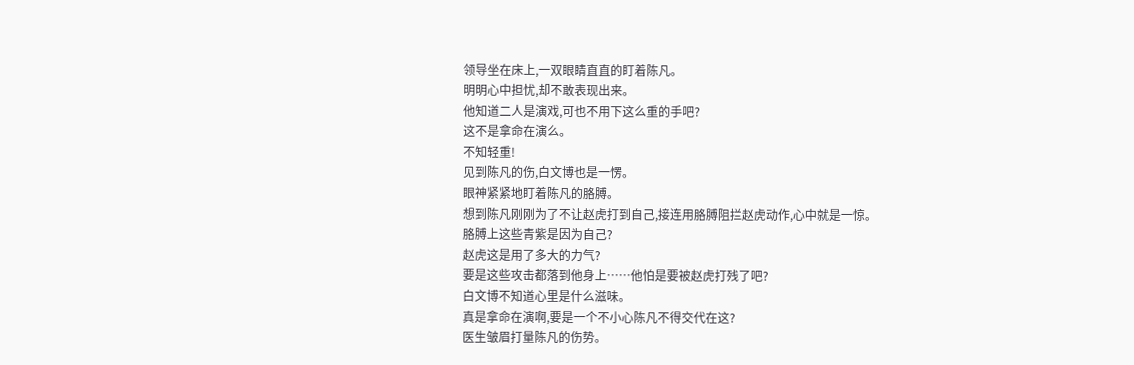领导坐在床上,一双眼睛直直的盯着陈凡。
明明心中担忧,却不敢表现出来。
他知道二人是演戏,可也不用下这么重的手吧?
这不是拿命在演么。
不知轻重!
见到陈凡的伤,白文博也是一愣。
眼神紧紧地盯着陈凡的胳膊。
想到陈凡刚刚为了不让赵虎打到自己,接连用胳膊阻拦赵虎动作,心中就是一惊。
胳膊上这些青紫是因为自己?
赵虎这是用了多大的力气?
要是这些攻击都落到他身上……他怕是要被赵虎打残了吧?
白文博不知道心里是什么滋味。
真是拿命在演啊,要是一个不小心陈凡不得交代在这?
医生皱眉打量陈凡的伤势。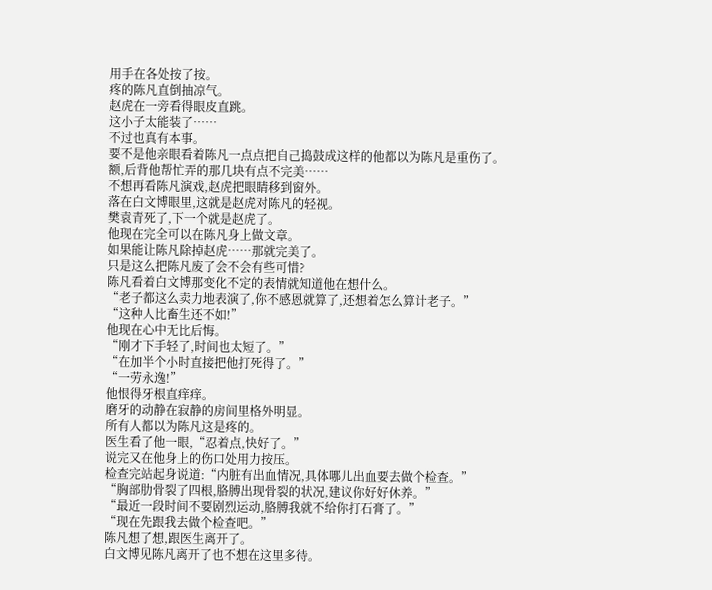用手在各处按了按。
疼的陈凡直倒抽凉气。
赵虎在一旁看得眼皮直跳。
这小子太能装了……
不过也真有本事。
要不是他亲眼看着陈凡一点点把自己捣鼓成这样的他都以为陈凡是重伤了。
额,后背他帮忙弄的那几块有点不完美……
不想再看陈凡演戏,赵虎把眼睛移到窗外。
落在白文博眼里,这就是赵虎对陈凡的轻视。
樊袁青死了,下一个就是赵虎了。
他现在完全可以在陈凡身上做文章。
如果能让陈凡除掉赵虎……那就完美了。
只是这么把陈凡废了会不会有些可惜?
陈凡看着白文博那变化不定的表情就知道他在想什么。
“老子都这么卖力地表演了,你不感恩就算了,还想着怎么算计老子。”
“这种人比畜生还不如!”
他现在心中无比后悔。
“刚才下手轻了,时间也太短了。”
“在加半个小时直接把他打死得了。”
“一劳永逸!”
他恨得牙根直痒痒。
磨牙的动静在寂静的房间里格外明显。
所有人都以为陈凡这是疼的。
医生看了他一眼,“忍着点,快好了。”
说完又在他身上的伤口处用力按压。
检查完站起身说道:“内脏有出血情况,具体哪儿出血要去做个检查。”
“胸部肋骨裂了四根,胳膊出现骨裂的状况,建议你好好休养。”
“最近一段时间不要剧烈运动,胳膊我就不给你打石膏了。”
“现在先跟我去做个检查吧。”
陈凡想了想,跟医生离开了。
白文博见陈凡离开了也不想在这里多待。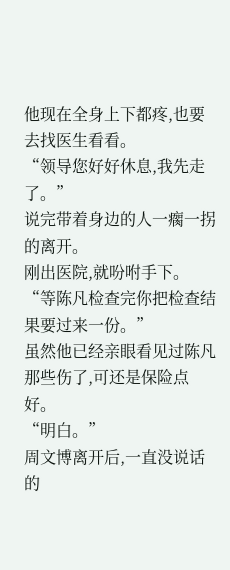他现在全身上下都疼,也要去找医生看看。
“领导您好好休息,我先走了。”
说完带着身边的人一瘸一拐的离开。
刚出医院,就吩咐手下。
“等陈凡检查完你把检查结果要过来一份。”
虽然他已经亲眼看见过陈凡那些伤了,可还是保险点好。
“明白。”
周文博离开后,一直没说话的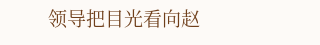领导把目光看向赵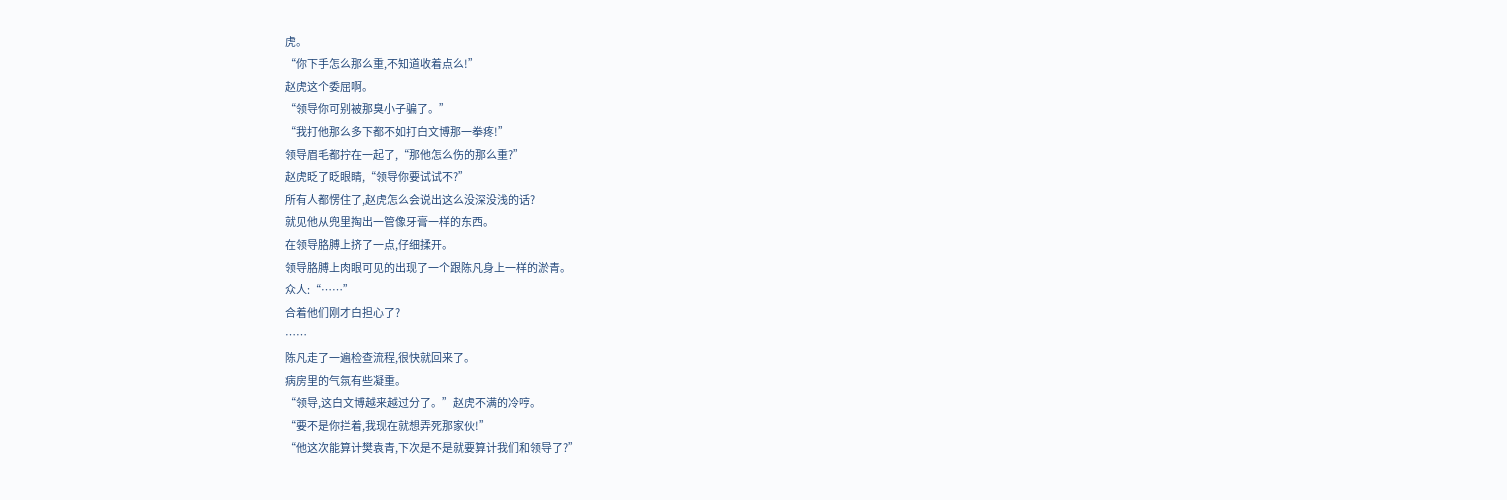虎。
“你下手怎么那么重,不知道收着点么!”
赵虎这个委屈啊。
“领导你可别被那臭小子骗了。”
“我打他那么多下都不如打白文博那一拳疼!”
领导眉毛都拧在一起了,“那他怎么伤的那么重?”
赵虎眨了眨眼睛,“领导你要试试不?”
所有人都愣住了,赵虎怎么会说出这么没深没浅的话?
就见他从兜里掏出一管像牙膏一样的东西。
在领导胳膊上挤了一点,仔细揉开。
领导胳膊上肉眼可见的出现了一个跟陈凡身上一样的淤青。
众人:“……”
合着他们刚才白担心了?
……
陈凡走了一遍检查流程,很快就回来了。
病房里的气氛有些凝重。
“领导,这白文博越来越过分了。”赵虎不满的冷哼。
“要不是你拦着,我现在就想弄死那家伙!”
“他这次能算计樊袁青,下次是不是就要算计我们和领导了?”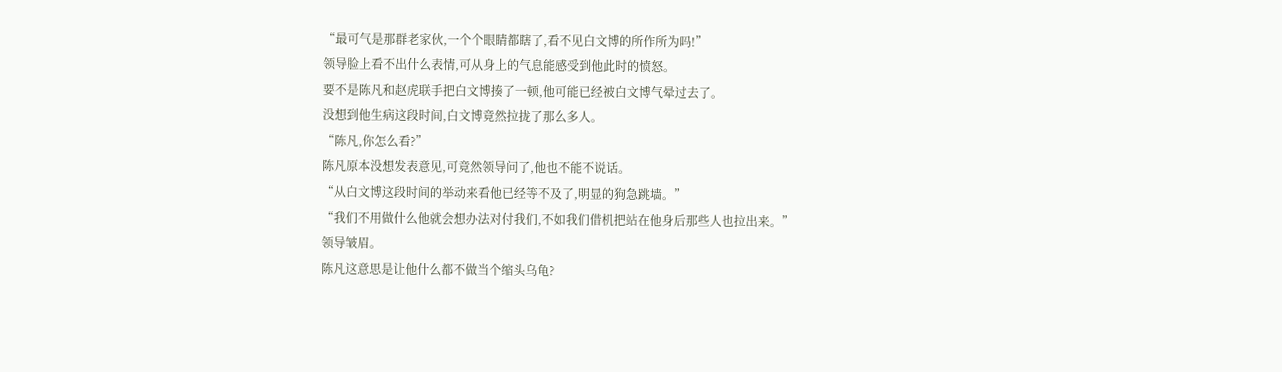“最可气是那群老家伙,一个个眼睛都瞎了,看不见白文博的所作所为吗!”
领导脸上看不出什么表情,可从身上的气息能感受到他此时的愤怒。
要不是陈凡和赵虎联手把白文博揍了一顿,他可能已经被白文博气晕过去了。
没想到他生病这段时间,白文博竟然拉拢了那么多人。
“陈凡,你怎么看?”
陈凡原本没想发表意见,可竟然领导问了,他也不能不说话。
“从白文博这段时间的举动来看他已经等不及了,明显的狗急跳墙。”
“我们不用做什么他就会想办法对付我们,不如我们借机把站在他身后那些人也拉出来。”
领导皱眉。
陈凡这意思是让他什么都不做当个缩头乌龟?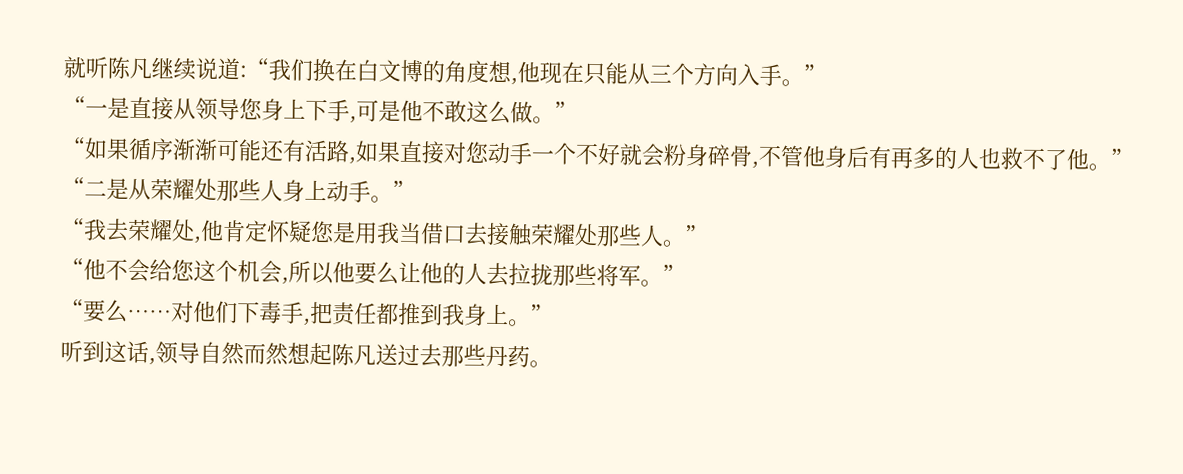就听陈凡继续说道:“我们换在白文博的角度想,他现在只能从三个方向入手。”
“一是直接从领导您身上下手,可是他不敢这么做。”
“如果循序渐渐可能还有活路,如果直接对您动手一个不好就会粉身碎骨,不管他身后有再多的人也救不了他。”
“二是从荣耀处那些人身上动手。”
“我去荣耀处,他肯定怀疑您是用我当借口去接触荣耀处那些人。”
“他不会给您这个机会,所以他要么让他的人去拉拢那些将军。”
“要么……对他们下毒手,把责任都推到我身上。”
听到这话,领导自然而然想起陈凡送过去那些丹药。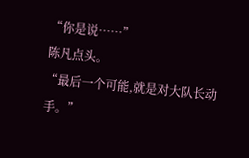“你是说……”
陈凡点头。
“最后一个可能,就是对大队长动手。”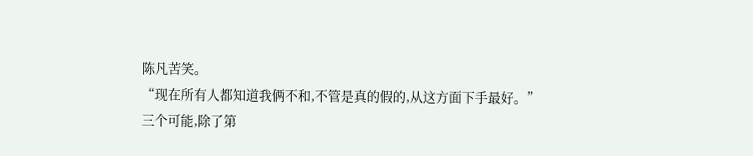陈凡苦笑。
“现在所有人都知道我俩不和,不管是真的假的,从这方面下手最好。”
三个可能,除了第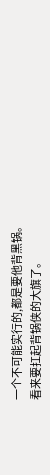一个不可能实行的,都是要他背黑锅。
看来要扛起背锅侠的大旗了。